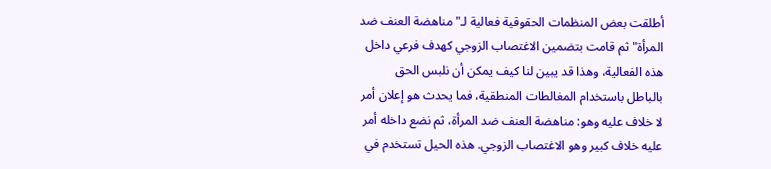أطلقت بعض المنظمات الحقوقية فعالية لـ"مناهضة العنف ضد المرأة" ثم قامت بتضمين الاغتصاب الزوجي كهدف فرعي داخل هذه الفعالية، وهذا قد يبين لنا كيف يمكن أن نلبس الحق بالباطل باستخدام المغالطات المنطقية، فما يحدث هو إعلان أمر لا خلاف عليه وهو: مناهضة العنف ضد المرأة، ثم نضع داخله أمر عليه خلاف كبير وهو الاغتصاب الزوجي. هذه الحيل تستخدم في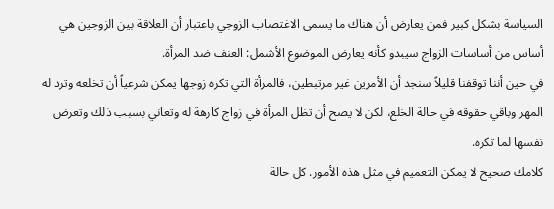السياسة بشكل كبير فمن يعارض أن هناك ما يسمى الاغتصاب الزوجي باعتبار أن العلاقة بين الزوجين هي أساس من أساسات الزواج سيبدو كأنه يعارض الموضوع الأشمل: العنف ضد المرأة.
في حين أننا توقفنا قليلاً سنجد أن الأمرين غير مرتبطين، فالمرأة التي تكره زوجها يمكن شرعياً أن تخلعه وترد له المهر وباقي حقوقه في حالة الخلع، لكن لا يصح أن تظل المرأة في زواج كارهة له وتعاني بسبب ذلك وتعرض نفسها لما تكره.
كلامك صحيح لا يمكن التعميم في مثل هذه الأمور. كل حالة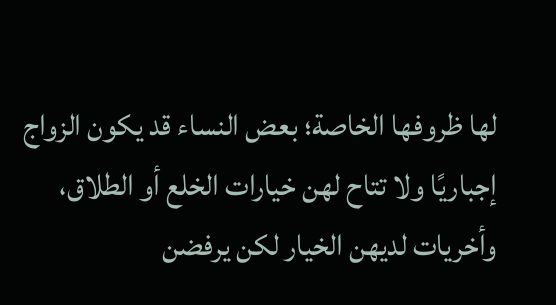لها ظروفها الخاصة؛ بعض النساء قد يكون الزواج إجباريًا ولا تتاح لهن خيارات الخلع أو الطلاق، وأخريات لديهن الخيار لكن يرفضن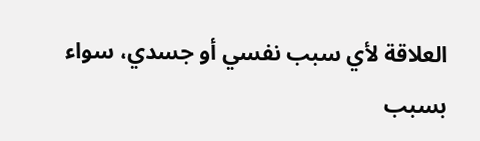العلاقة لأي سبب نفسي أو جسدي، سواء بسبب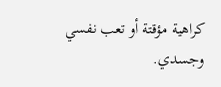كراهية مؤقتة أو تعب نفسي وجسدي.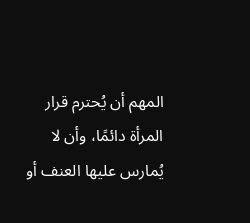المهم أن يُحترم قرار المرأة دائمًا، وأن لا يُمارس عليها العنف أو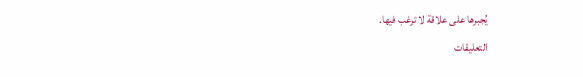يُجبرها على علاقة لا ترغب فيها.
التعليقات